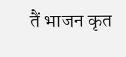तैं भाजन कृत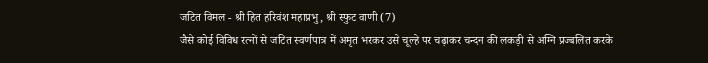जटित विमल - श्री हित हरिवंश महाप्रभु, श्री स्फुट वाणी (7)
जैसे कोई विविध रत्नों से जटित स्वर्णपात्र में अमृत भरकर उसे चूल्हे पर चढ़ाकर चन्दन की लकड़ी से अग्नि प्रज्बलित करके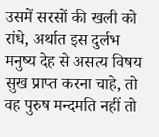उसमें सरसों की खली को रांधे, अर्थात इस दुर्लभ मनुष्य देह से असत्य विषय सुख प्राप्त करना चाहे, तो वह पुरुष मन्दमति नहीं तो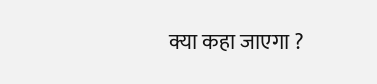क्या कहा जाएगा ?